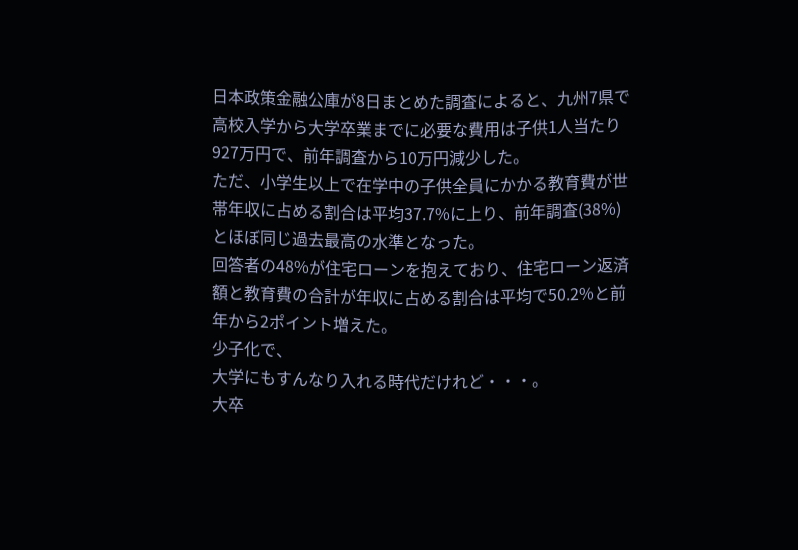日本政策金融公庫が8日まとめた調査によると、九州7県で高校入学から大学卒業までに必要な費用は子供1人当たり927万円で、前年調査から10万円減少した。
ただ、小学生以上で在学中の子供全員にかかる教育費が世帯年収に占める割合は平均37.7%に上り、前年調査(38%)とほぼ同じ過去最高の水準となった。
回答者の48%が住宅ローンを抱えており、住宅ローン返済額と教育費の合計が年収に占める割合は平均で50.2%と前年から2ポイント増えた。
少子化で、
大学にもすんなり入れる時代だけれど・・・。
大卒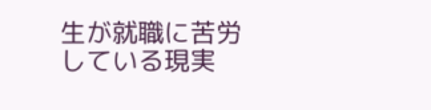生が就職に苦労している現実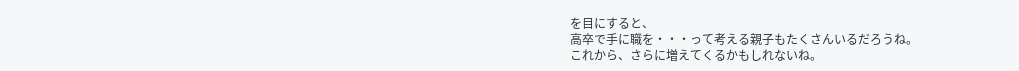を目にすると、
高卒で手に職を・・・って考える親子もたくさんいるだろうね。
これから、さらに増えてくるかもしれないね。